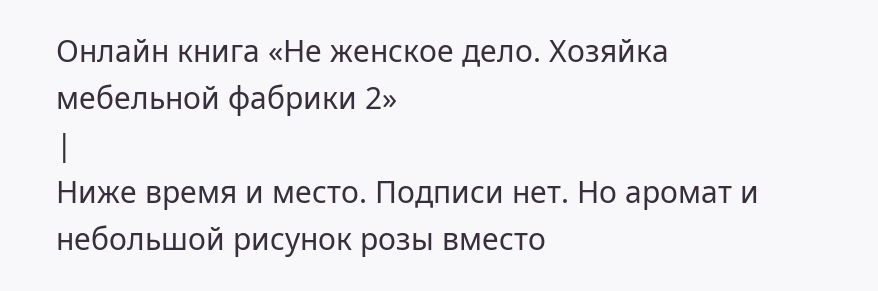Онлайн книга «Не женское дело. Хозяйка мебельной фабрики 2»
|
Ниже время и место. Подписи нет. Но аромат и небольшой рисунок розы вместо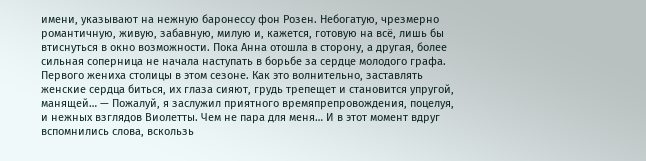имени, указывают на нежную баронессу фон Розен. Небогатую, чрезмерно романтичную, живую, забавную, милую и, кажется, готовую на всё, лишь бы втиснуться в окно возможности. Пока Анна отошла в сторону, а другая, более сильная соперница не начала наступать в борьбе за сердце молодого графа. Первого жениха столицы в этом сезоне. Как это волнительно, заставлять женские сердца биться, их глаза сияют, грудь трепещет и становится упругой, манящей… — Пожалуй, я заслужил приятного времяпрепровождения, поцелуя, и нежных взглядов Виолетты. Чем не пара для меня… И в этот момент вдруг вспомнились слова, вскользь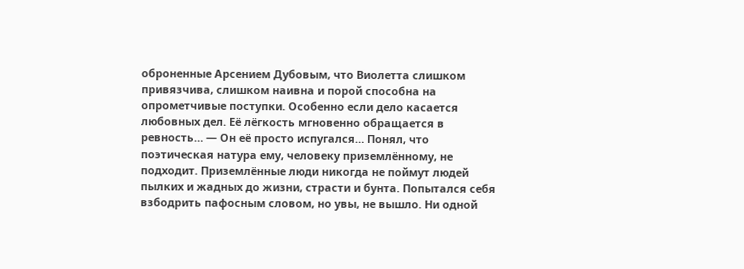оброненные Арсением Дубовым, что Виолетта слишком привязчива, слишком наивна и порой способна на опрометчивые поступки. Особенно если дело касается любовных дел. Её лёгкость мгновенно обращается в ревность… — Он её просто испугался… Понял, что поэтическая натура ему, человеку приземлённому, не подходит. Приземлённые люди никогда не поймут людей пылких и жадных до жизни, страсти и бунта. Попытался себя взбодрить пафосным словом, но увы, не вышло. Ни одной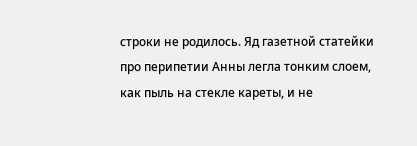строки не родилось. Яд газетной статейки про перипетии Анны легла тонким слоем, как пыль на стекле кареты, и не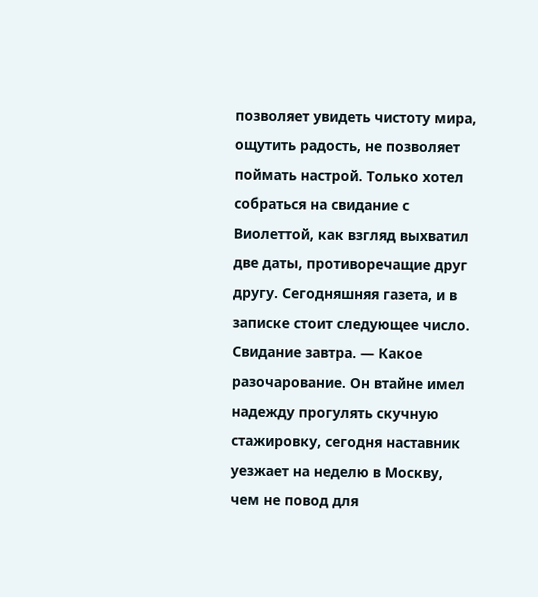позволяет увидеть чистоту мира, ощутить радость, не позволяет поймать настрой. Только хотел собраться на свидание с Виолеттой, как взгляд выхватил две даты, противоречащие друг другу. Сегодняшняя газета, и в записке стоит следующее число. Свидание завтра. — Какое разочарование. Он втайне имел надежду прогулять скучную стажировку, сегодня наставник уезжает на неделю в Москву, чем не повод для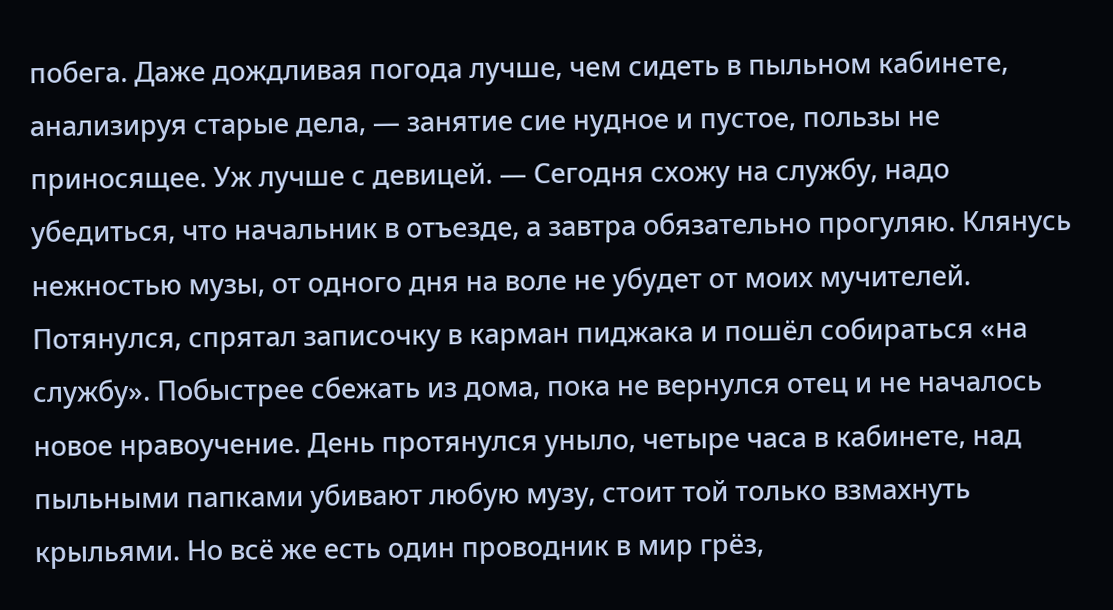побега. Даже дождливая погода лучше, чем сидеть в пыльном кабинете, анализируя старые дела, — занятие сие нудное и пустое, пользы не приносящее. Уж лучше с девицей. — Сегодня схожу на службу, надо убедиться, что начальник в отъезде, а завтра обязательно прогуляю. Клянусь нежностью музы, от одного дня на воле не убудет от моих мучителей. Потянулся, спрятал записочку в карман пиджака и пошёл собираться «на службу». Побыстрее сбежать из дома, пока не вернулся отец и не началось новое нравоучение. День протянулся уныло, четыре часа в кабинете, над пыльными папками убивают любую музу, стоит той только взмахнуть крыльями. Но всё же есть один проводник в мир грёз,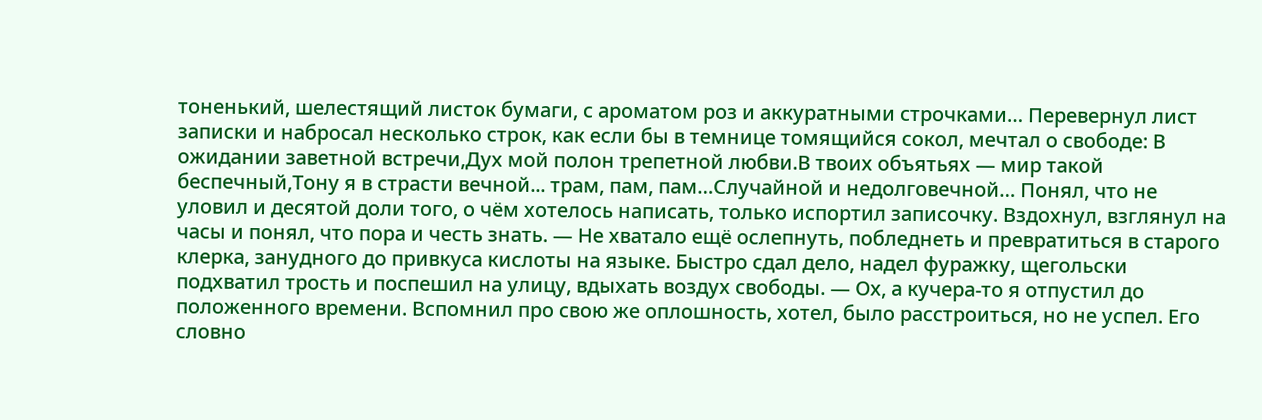тоненький, шелестящий листок бумаги, с ароматом роз и аккуратными строчками… Перевернул лист записки и набросал несколько строк, как если бы в темнице томящийся сокол, мечтал о свободе: В ожидании заветной встречи,Дух мой полон трепетной любви.В твоих объятьях — мир такой беспечный,Тону я в страсти вечной... трам, пам, пам…Случайной и недолговечной… Понял, что не уловил и десятой доли того, о чём хотелось написать, только испортил записочку. Вздохнул, взглянул на часы и понял, что пора и честь знать. — Не хватало ещё ослепнуть, побледнеть и превратиться в старого клерка, занудного до привкуса кислоты на языке. Быстро сдал дело, надел фуражку, щегольски подхватил трость и поспешил на улицу, вдыхать воздух свободы. — Ох, а кучера-то я отпустил до положенного времени. Вспомнил про свою же оплошность, хотел, было расстроиться, но не успел. Его словно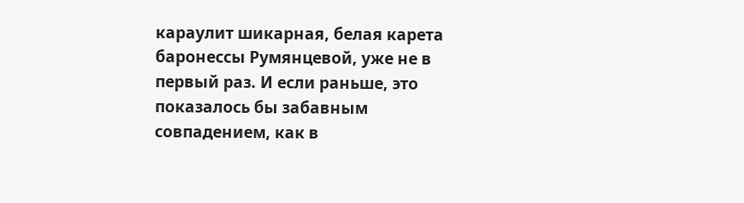караулит шикарная, белая карета баронессы Румянцевой, уже не в первый раз. И если раньше, это показалось бы забавным совпадением, как в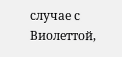случае с Виолеттой,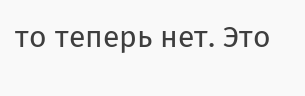то теперь нет. Это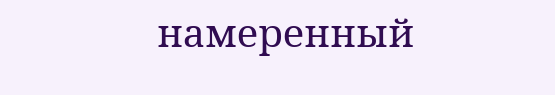намеренный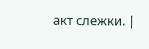акт слежки. |